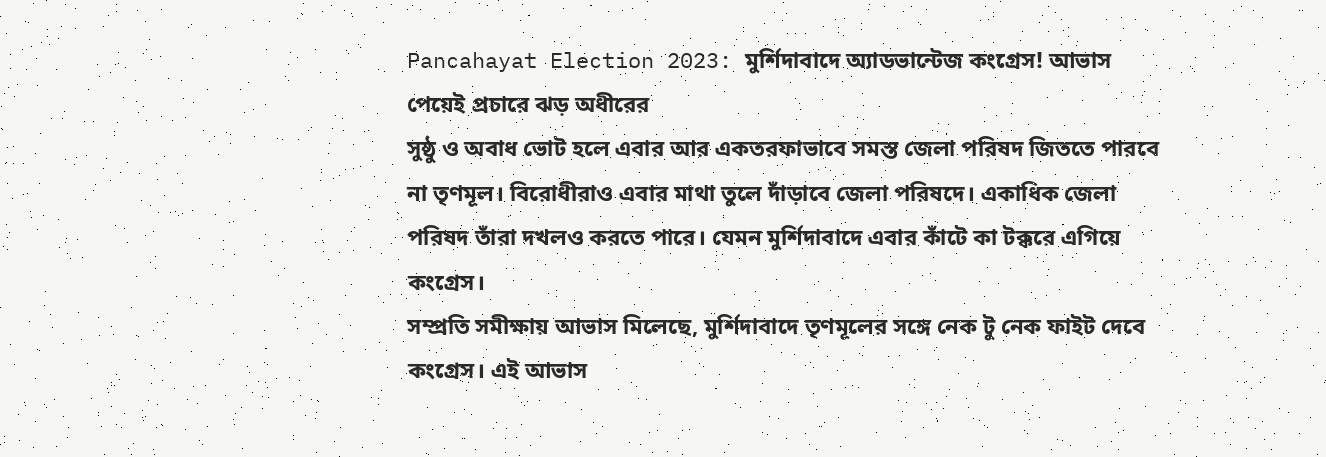Pancahayat Election 2023: মুর্শিদাবাদে অ্যাডভান্টেজ কংগ্রেস! আভাস পেয়েই প্রচারে ঝড় অধীরের
সুষ্ঠু ও অবাধ ভোট হলে এবার আর একতরফাভাবে সমস্ত জেলা পরিষদ জিততে পারবে না তৃণমূল। বিরোধীরাও এবার মাথা তুলে দাঁড়াবে জেলা পরিষদে। একাধিক জেলা পরিষদ তাঁরা দখলও করতে পারে। যেমন মুর্শিদাবাদে এবার কাঁটে কা টক্করে এগিয়ে কংগ্রেস।
সম্প্রতি সমীক্ষায় আভাস মিলেছে, মুর্শিদাবাদে তৃণমূলের সঙ্গে নেক টু নেক ফাইট দেবে কংগ্রেস। এই আভাস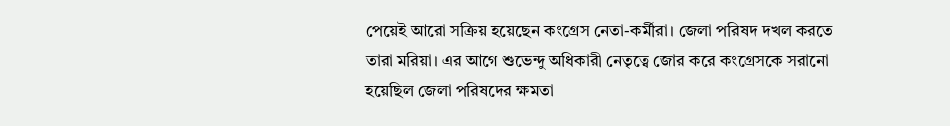পেয়েই আরো সক্রিয় হয়েছেন কংগ্রেস নেতা-কর্মীরা। জেলা পরিষদ দখল করতে তারা মরিয়া। এর আগে শুভেন্দু অধিকারী নেতৃত্বে জোর করে কংগ্রেসকে সরানো হয়েছিল জেলা পরিষদের ক্ষমতা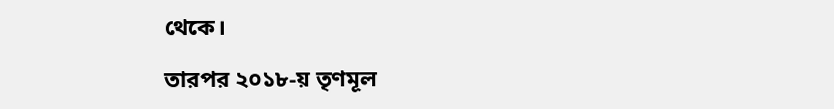থেকে।

তারপর ২০১৮-য় তৃণমূল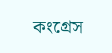কংগ্রেস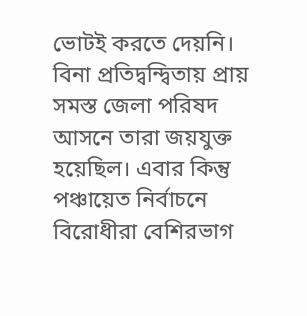ভোটই করতে দেয়নি। বিনা প্রতিদ্বন্দ্বিতায় প্রায় সমস্ত জেলা পরিষদ আসনে তারা জয়যুক্ত হয়েছিল। এবার কিন্তু পঞ্চায়েত নির্বাচনে বিরোধীরা বেশিরভাগ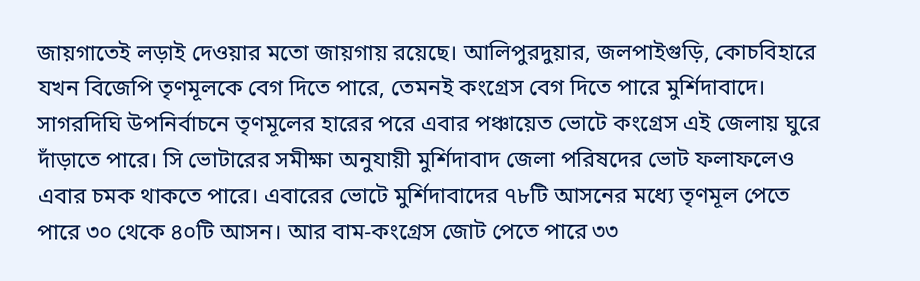জায়গাতেই লড়াই দেওয়ার মতো জায়গায় রয়েছে। আলিপুরদুয়ার, জলপাইগুড়ি, কোচবিহারে যখন বিজেপি তৃণমূলকে বেগ দিতে পারে, তেমনই কংগ্রেস বেগ দিতে পারে মুর্শিদাবাদে।
সাগরদিঘি উপনির্বাচনে তৃণমূলের হারের পরে এবার পঞ্চায়েত ভোটে কংগ্রেস এই জেলায় ঘুরে দাঁড়াতে পারে। সি ভোটারের সমীক্ষা অনুযায়ী মুর্শিদাবাদ জেলা পরিষদের ভোট ফলাফলেও এবার চমক থাকতে পারে। এবারের ভোটে মুর্শিদাবাদের ৭৮টি আসনের মধ্যে তৃণমূল পেতে পারে ৩০ থেকে ৪০টি আসন। আর বাম-কংগ্রেস জোট পেতে পারে ৩৩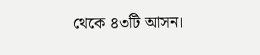থেকে ৪৩টি আসন।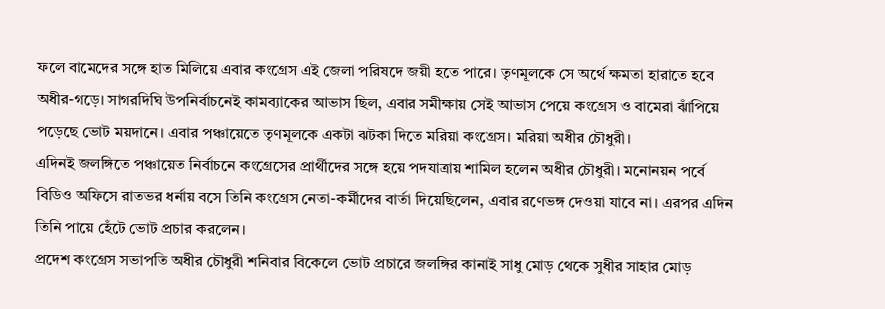ফলে বামেদের সঙ্গে হাত মিলিয়ে এবার কংগ্রেস এই জেলা পরিষদে জয়ী হতে পারে। তৃণমূলকে সে অর্থে ক্ষমতা হারাতে হবে অধীর-গড়ে। সাগরদিঘি উপনির্বাচনেই কামব্যাকের আভাস ছিল, এবার সমীক্ষায় সেই আভাস পেয়ে কংগ্রেস ও বামেরা ঝাঁপিয়ে পড়েছে ভোট ময়দানে। এবার পঞ্চায়েতে তৃণমূলকে একটা ঝটকা দিতে মরিয়া কংগ্রেস। মরিয়া অধীর চৌধুরী।
এদিনই জলঙ্গিতে পঞ্চায়েত নির্বাচনে কংগ্রেসের প্রার্থীদের সঙ্গে হয়ে পদযাত্রায় শামিল হলেন অধীর চৌধুরী। মনোনয়ন পর্বে বিডিও অফিসে রাতভর ধর্নায় বসে তিনি কংগ্রেস নেতা-কর্মীদের বার্তা দিয়েছিলেন, এবার রণেভঙ্গ দেওয়া যাবে না। এরপর এদিন তিনি পায়ে হেঁটে ভোট প্রচার করলেন।
প্রদেশ কংগ্রেস সভাপতি অধীর চৌধুরী শনিবার বিকেলে ভোট প্রচারে জলঙ্গির কানাই সাধু মোড় থেকে সুধীর সাহার মোড়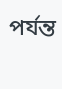পর্যন্ত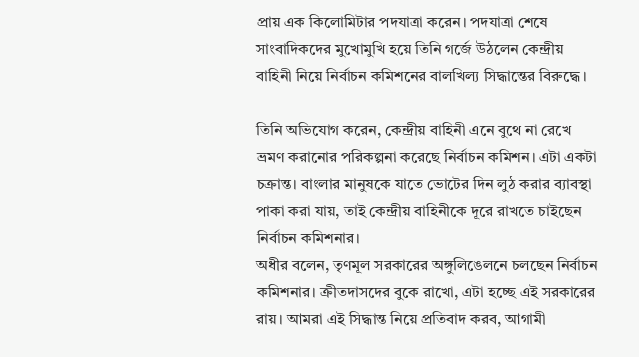প্রায় এক কিলোমিটার পদযাত্রা করেন। পদযাত্রা শেষে সাংবাদিকদের মুখোমুখি হয়ে তিনি গর্জে উঠলেন কেন্দ্রীয় বাহিনী নিয়ে নির্বাচন কমিশনের বালখিল্য সিদ্ধান্তের বিরুদ্ধে।

তিনি অভিযোগ করেন, কেন্দ্রীয় বাহিনী এনে বুথে না রেখে ভ্রমণ করানোর পরিকল্পনা করেছে নির্বাচন কমিশন। এটা একটা চক্রান্ত। বাংলার মানুষকে যাতে ভোটের দিন লুঠ করার ব্যাবস্থা পাকা করা যায়, তাই কেন্দ্রীয় বাহিনীকে দূরে রাখতে চাইছেন নির্বাচন কমিশনার।
অধীর বলেন, তৃণমূল সরকারের অঙ্গুলিঙেলনে চলছেন নির্বাচন কমিশনার। ক্রীতদাসদের বুকে রাখো, এটা হচ্ছে এই সরকারের রায়। আমরা এই সিদ্ধান্ত নিয়ে প্রতিবাদ করব, আগামী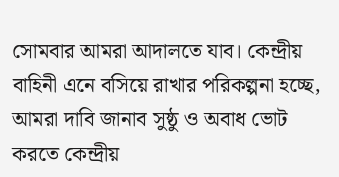সোমবার আমরা আদালতে যাব। কেন্দ্রীয় বাহিনী এনে বসিয়ে রাখার পরিকল্পনা হচ্ছে, আমরা দাবি জানাব সুষ্ঠু ও অবাধ ভোট করতে কেন্দ্রীয়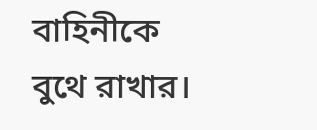বাহিনীকে বুথে রাখার।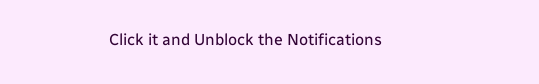Click it and Unblock the Notifications